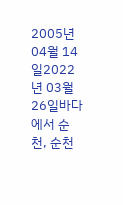2005년 04월 14일2022년 03월 26일바다에서 순천, 순천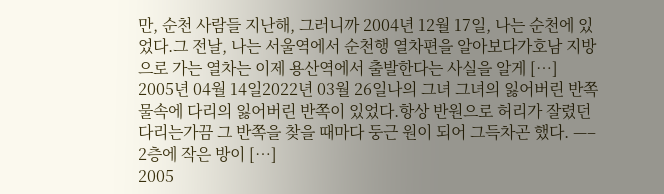만, 순천 사람들 지난해, 그러니까 2004년 12월 17일, 나는 순천에 있었다.그 전날, 나는 서울역에서 순천행 열차편을 알아보다가호남 지방으로 가는 열차는 이제 용산역에서 출발한다는 사실을 알게 […]
2005년 04월 14일2022년 03월 26일나의 그녀 그녀의 잃어버린 반쪽 물속에 다리의 잃어버린 반쪽이 있었다.항상 반원으로 허리가 잘렸던 다리는가끔 그 반쪽을 찾을 때마다 둥근 원이 되어 그득차곤 했다. —– 2층에 작은 방이 […]
2005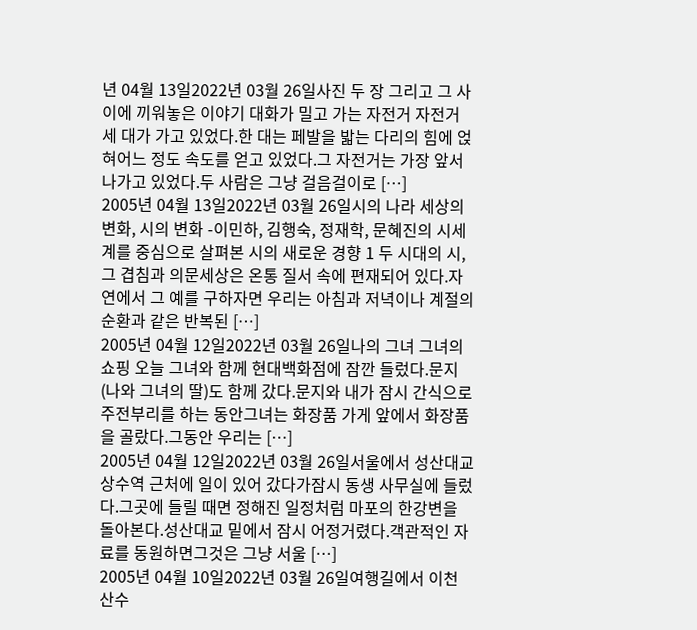년 04월 13일2022년 03월 26일사진 두 장 그리고 그 사이에 끼워놓은 이야기 대화가 밀고 가는 자전거 자전거 세 대가 가고 있었다.한 대는 페발을 밟는 다리의 힘에 얹혀어느 정도 속도를 얻고 있었다.그 자전거는 가장 앞서나가고 있었다.두 사람은 그냥 걸음걸이로 […]
2005년 04월 13일2022년 03월 26일시의 나라 세상의 변화, 시의 변화 -이민하, 김행숙, 정재학, 문혜진의 시세계를 중심으로 살펴본 시의 새로운 경향 1 두 시대의 시, 그 겹침과 의문세상은 온통 질서 속에 편재되어 있다.자연에서 그 예를 구하자면 우리는 아침과 저녁이나 계절의 순환과 같은 반복된 […]
2005년 04월 12일2022년 03월 26일나의 그녀 그녀의 쇼핑 오늘 그녀와 함께 현대백화점에 잠깐 들렀다.문지(나와 그녀의 딸)도 함께 갔다.문지와 내가 잠시 간식으로 주전부리를 하는 동안그녀는 화장품 가게 앞에서 화장품을 골랐다.그동안 우리는 […]
2005년 04월 12일2022년 03월 26일서울에서 성산대교 상수역 근처에 일이 있어 갔다가잠시 동생 사무실에 들렀다.그곳에 들릴 때면 정해진 일정처럼 마포의 한강변을 돌아본다.성산대교 밑에서 잠시 어정거렸다.객관적인 자료를 동원하면그것은 그냥 서울 […]
2005년 04월 10일2022년 03월 26일여행길에서 이천 산수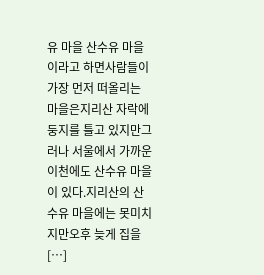유 마을 산수유 마을이라고 하면사람들이 가장 먼저 떠올리는 마을은지리산 자락에 둥지를 틀고 있지만그러나 서울에서 가까운 이천에도 산수유 마을이 있다.지리산의 산수유 마을에는 못미치지만오후 늦게 집을 […]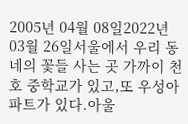2005년 04월 08일2022년 03월 26일서울에서 우리 동네의 꽃들 사는 곳 가까이 천호 중학교가 있고,또 우성아파트가 있다.아울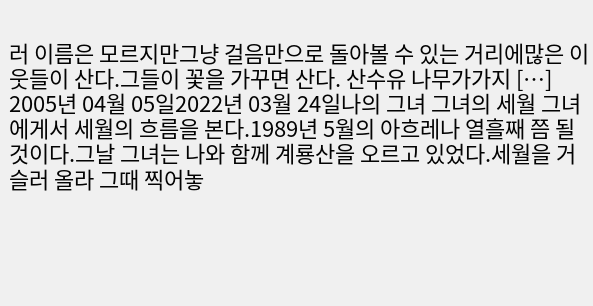러 이름은 모르지만그냥 걸음만으로 돌아볼 수 있는 거리에많은 이웃들이 산다.그들이 꽃을 가꾸면 산다. 산수유 나무가가지 […]
2005년 04월 05일2022년 03월 24일나의 그녀 그녀의 세월 그녀에게서 세월의 흐름을 본다.1989년 5월의 아흐레나 열흘째 쯤 될 것이다.그날 그녀는 나와 함께 계룡산을 오르고 있었다.세월을 거슬러 올라 그때 찍어놓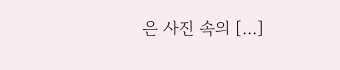은 사진 속의 […]